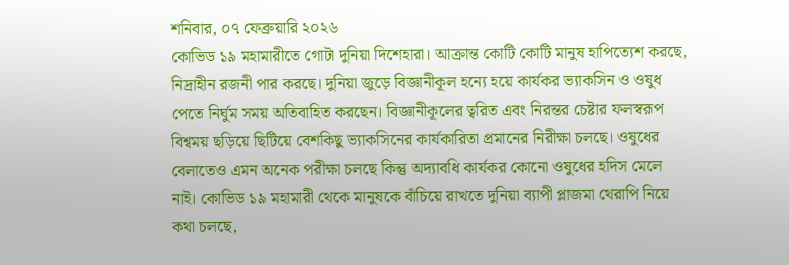শনিবার, ০৭ ফেব্রুয়ারি ২০২৬
কোভিড ১৯ মহামারীতে গোটা দুনিয়া দিশেহারা। আক্রান্ত কোটি কোটি মানুষ হাপিত্যেশ করছে, নিদ্রাহীন রজনী পার করছে। দুনিয়া জুড়ে বিজ্ঞানীকূল হন্যে হয়ে কার্যকর ভ্যাকসিন ও ওষুধ পেতে নির্ঘুম সময় অতিবাহিত করছেন। বিজ্ঞানীকূলের ত্বরিত এবং নিরন্তর চেষ্টার ফলস্বরূপ বিশ্বময় ছড়িয়ে ছিটিয়ে বেশকিছু ভ্যাকসিনের কার্যকারিতা প্রমানের নিরীক্ষা চলছে। ওষুধের বেলাতেও এমন অনেক পরীক্ষা চলছে কিন্তু অদ্যাবধি কার্যকর কোনো ওষুধের হদিস মেলে নাই। কোভিড ১৯ মহামারী থেকে মানুষকে বাঁচিয়ে রাখতে দুনিয়া ব্যাপী প্লাজমা থেরাপি নিয়ে কথা চলছে,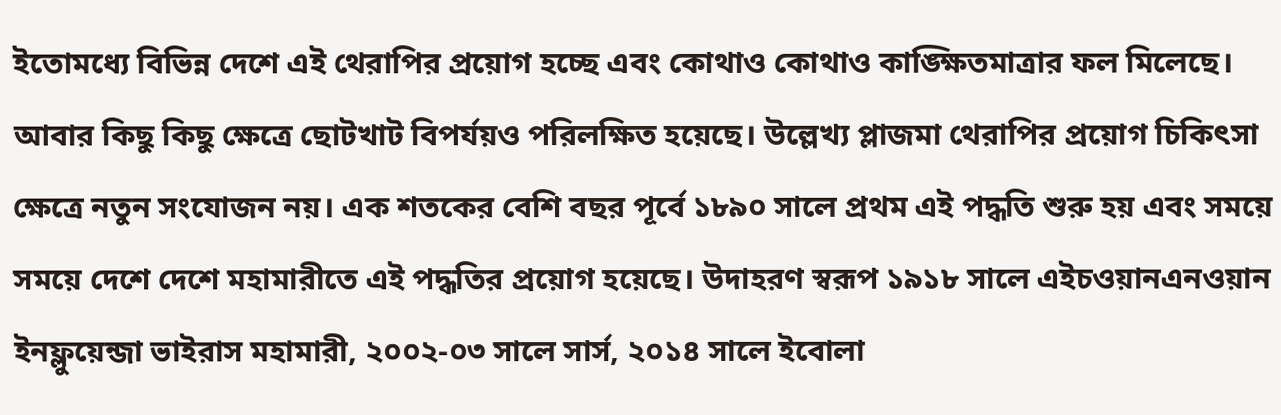ইতোমধ্যে বিভিন্ন দেশে এই থেরাপির প্রয়োগ হচ্ছে এবং কোথাও কোথাও কাঙ্ক্ষিতমাত্রার ফল মিলেছে। আবার কিছু কিছু ক্ষেত্রে ছোটখাট বিপর্যয়ও পরিলক্ষিত হয়েছে। উল্লেখ্য প্লাজমা থেরাপির প্রয়োগ চিকিৎসা ক্ষেত্রে নতুন সংযোজন নয়। এক শতকের বেশি বছর পূর্বে ১৮৯০ সালে প্রথম এই পদ্ধতি শুরু হয় এবং সময়ে সময়ে দেশে দেশে মহামারীতে এই পদ্ধতির প্রয়োগ হয়েছে। উদাহরণ স্বরূপ ১৯১৮ সালে এইচওয়ানএনওয়ান ইনফ্লুয়েন্জা ভাইরাস মহামারী, ২০০২-০৩ সালে সার্স, ২০১৪ সালে ইবোলা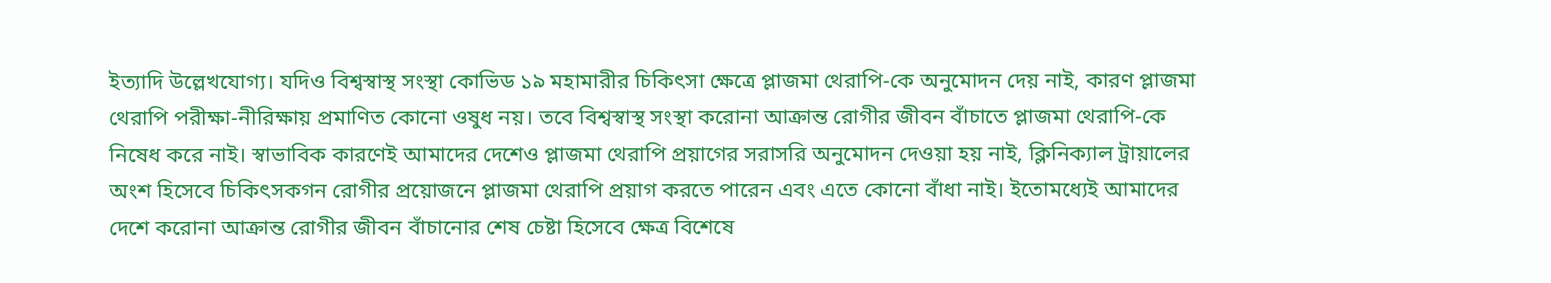ইত্যাদি উল্লেখযোগ্য। যদিও বিশ্বস্বাস্থ সংস্থা কোভিড ১৯ মহামারীর চিকিৎসা ক্ষেত্রে প্লাজমা থেরাপি-কে অনুমোদন দেয় নাই, কারণ প্লাজমা থেরাপি পরীক্ষা-নীরিক্ষায় প্রমাণিত কোনো ওষুধ নয়। তবে বিশ্বস্বাস্থ সংস্থা করোনা আক্রান্ত রোগীর জীবন বাঁচাতে প্লাজমা থেরাপি-কে নিষেধ করে নাই। স্বাভাবিক কারণেই আমাদের দেশেও প্লাজমা থেরাপি প্রয়াগের সরাসরি অনুমোদন দেওয়া হয় নাই, ক্লিনিক্যাল ট্রায়ালের অংশ হিসেবে চিকিৎসকগন রোগীর প্রয়োজনে প্লাজমা থেরাপি প্রয়াগ করতে পারেন এবং এতে কোনো বাঁধা নাই। ইতোমধ্যেই আমাদের দেশে করোনা আক্রান্ত রোগীর জীবন বাঁচানোর শেষ চেষ্টা হিসেবে ক্ষেত্র বিশেষে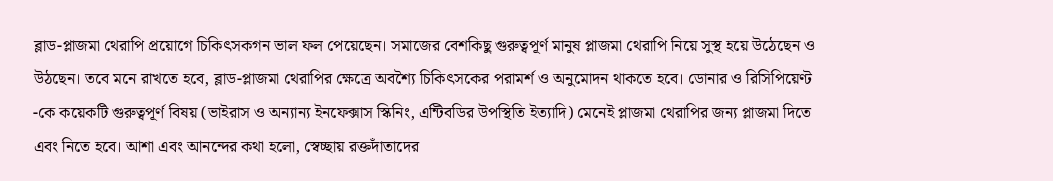ব্লাড-প্লাজমা থেরাপি প্রয়োগে চিকিৎসকগন ভাল ফল পেয়েছেন। সমাজের বেশকিছু গুরুত্বপূর্ণ মানুষ প্লাজমা থেরাপি নিয়ে সুস্থ হয়ে উঠেছেন ও উঠছেন। তবে মনে রাখতে হবে, ব্লাড-প্লাজমা থেরাপির ক্ষেত্রে অবশ্যৈ চিকিৎসকের পরামর্শ ও অনুমোদন থাকতে হবে। ডোনার ও রিসিপিয়েণ্ট -কে কয়েকটি গুরুত্বপূর্ণ বিষয় (ভাইরাস ও অন্যান্য ইনফেক্সাস স্কিনিং, এন্টিবডির উপস্থিতি ইত্যাদি) মেনেই প্লাজমা থেরাপির জন্য প্লাজমা দিতে এবং নিতে হবে। আশা এবং আনন্দের কথা হলো, স্বেচ্ছায় রক্তদাঁতাদের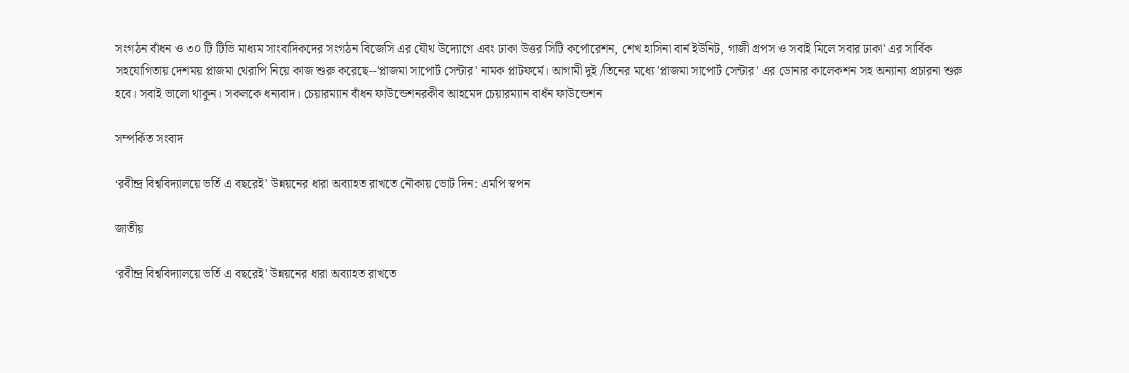সংগঠন বাঁধন ও ৩০ টি টিভি মাধ্যম সাংবাদিকদের সংগঠন বিজেসি এর যৌথ উদ্যোগে এবং ঢাকা উত্তর সিটি কর্পোরেশন, শেখ হাসিনা বার্ন ইউনিট, গাজী গ্রপস ও সবাই মিলে সবার ঢাকা' এর সার্বিক সহযোগিতায় দেশময় প্লাজমা থেরাপি নিয়ে কাজ শুরু করেছে--'প্লাজমা সাপোর্ট সেন্টার' নামক প্লাটফর্মে। আগামী দুই /তিনের মধ্যে 'প্লাজমা সাপোর্ট সেন্টার' এর ডোনার কালেকশন সহ অন্যান্য প্রচারনা শুরু হবে। সবাই ভালো থাকুন। সকলকে ধন্যবাদ। চেয়ারম্যান বাঁধন ফাউন্ডেশনরকীব আহমেদ চেয়ারম্যান বাধঁন ফাউন্ডেশন

সম্পর্কিত সংবাদ

‘রবীন্দ্র বিশ্ববিদ্যালয়ে ভর্তি এ বছরেই' উন্নয়নের ধারা অব্যাহত রাখতে নৌকায় ভোট দিন: এমপি স্বপন

জাতীয়

‘রবীন্দ্র বিশ্ববিদ্যালয়ে ভর্তি এ বছরেই' উন্নয়নের ধারা অব্যাহত রাখতে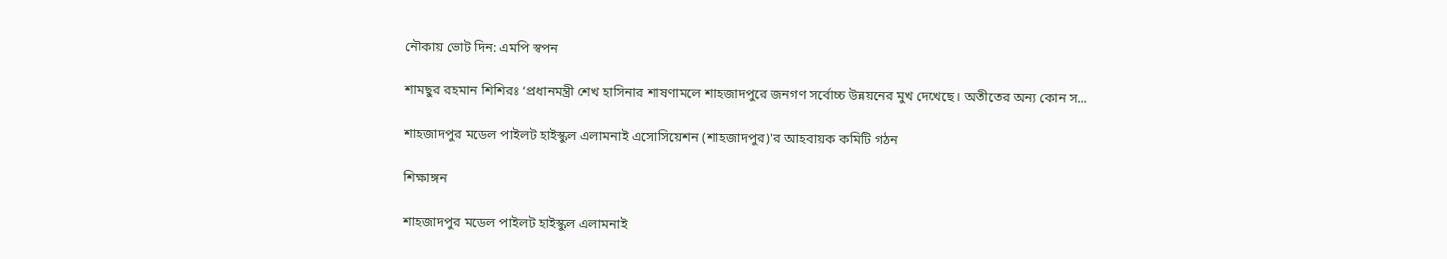নৌকায় ভোট দিন: এমপি স্বপন

শামছুর রহমান শিশিরঃ ‘প্রধানমন্ত্রী শেখ হাসিনার শাষণামলে শাহজাদপুরে জনগণ সর্বোচ্চ উন্নয়নের মুখ দেখেছে। অতীতের অন্য কোন স...

শাহজাদপুর মডেল পাইলট হাইস্কুল এলামনাই এসোসিয়েশন (শাহজাদপুর)'র আহবায়ক কমিটি গঠন

শিক্ষাঙ্গন

শাহজাদপুর মডেল পাইলট হাইস্কুল এলামনাই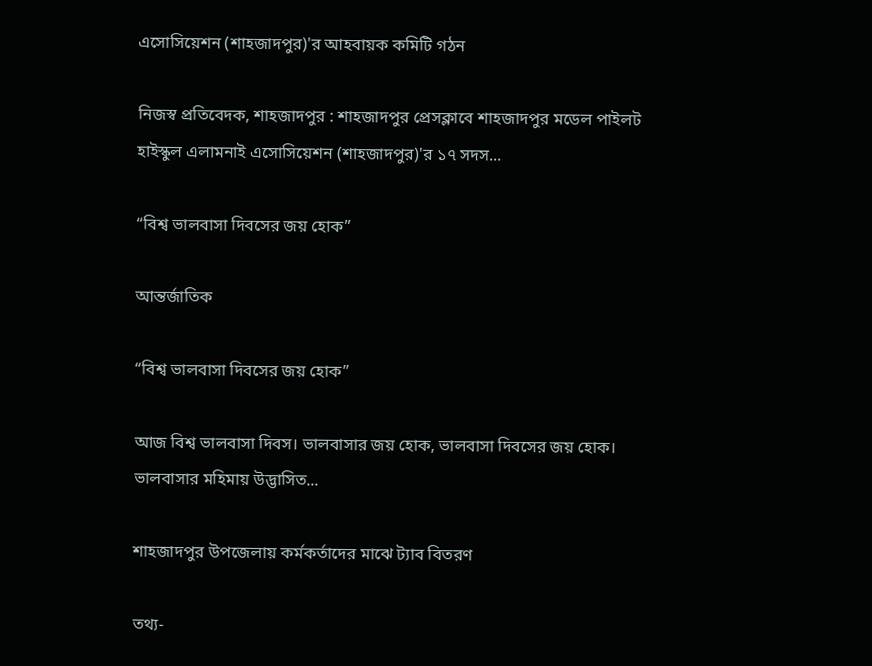এসোসিয়েশন (শাহজাদপুর)'র আহবায়ক কমিটি গঠন

নিজস্ব প্রতিবেদক, শাহজাদপুর : শাহজাদপুর প্রেসক্লাবে শাহজাদপুর মডেল পাইলট হাইস্কুল এলামনাই এসোসিয়েশন (শাহজাদপুর)'র ১৭ সদস...

“বিশ্ব ভালবাসা দিবসের জয় হোক”

আন্তর্জাতিক

“বিশ্ব ভালবাসা দিবসের জয় হোক”

আজ বিশ্ব ভালবাসা দিবস। ভালবাসার জয় হোক, ভালবাসা দিবসের জয় হোক। ভালবাসার মহিমায় উদ্ভাসিত...

শাহজাদপুর উপজেলায় কর্মকর্তাদের মাঝে ট্যাব বিতরণ

তথ্য-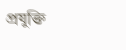প্রযুক্তি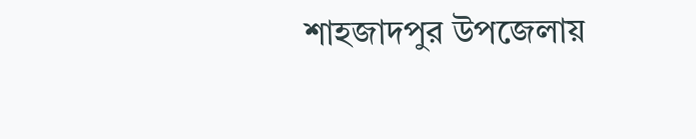শাহজাদপুর উপজেলায়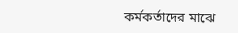কর্মকর্তাদের মাঝে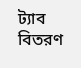ট্যাব বিতরণ